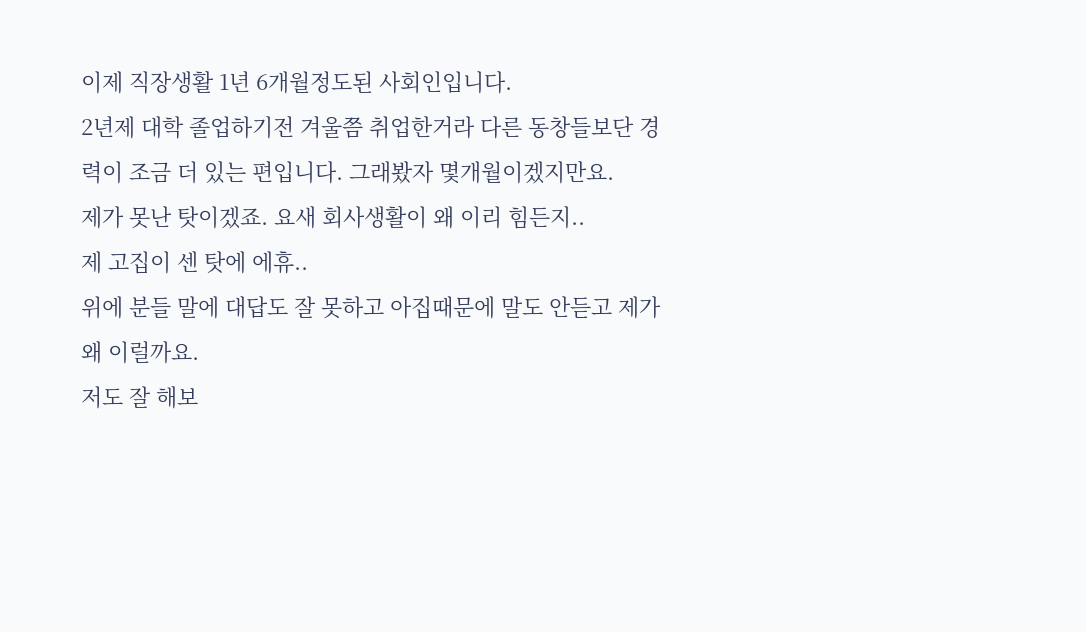이제 직장생활 1년 6개월정도된 사회인입니다.
2년제 대학 졸업하기전 겨울쯤 취업한거라 다른 동창들보단 경력이 조금 더 있는 편입니다. 그래봤자 몇개월이겠지만요.
제가 못난 탓이겠죠. 요새 회사생활이 왜 이리 힘든지..
제 고집이 센 탓에 에휴..
위에 분들 말에 대답도 잘 못하고 아집때문에 말도 안듣고 제가 왜 이럴까요.
저도 잘 해보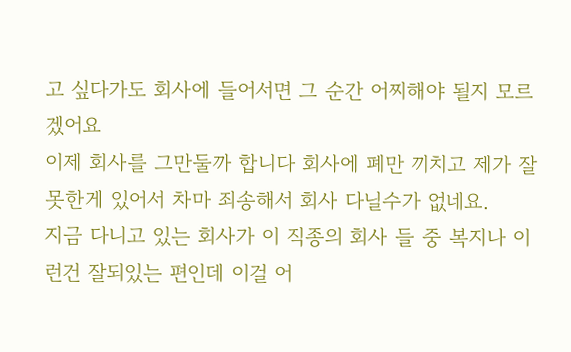고 싶다가도 회사에 들어서면 그 순간 어찌해야 될지 모르겠어요
이제 회사를 그만둘까 합니다 회사에 폐만 끼치고 제가 잘못한게 있어서 차마 죄송해서 회사 다닐수가 없네요.
지금 다니고 있는 회사가 이 직종의 회사 들 중 복지나 이런건 잘되있는 편인데 이걸 어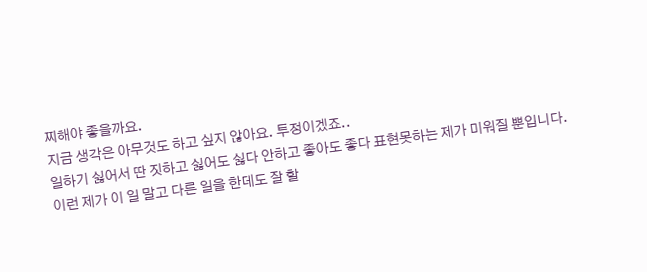찌해야 좋을까요.
지금 생각은 아무것도 하고 싶지 않아요. 투정이겠죠..
일하기 싫어서 딴 짓하고 싫어도 싫다 안하고 좋아도 좋다 표현못하는 제가 미워질 뿐입니다.
이런 제가 이 일 말고 다른 일을 한데도 잘 할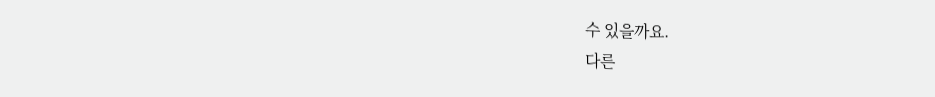수 있을까요.
다른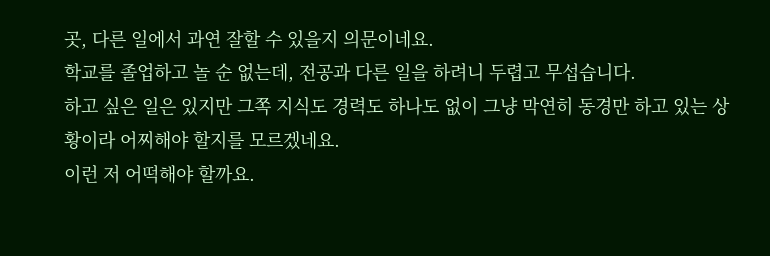곳, 다른 일에서 과연 잘할 수 있을지 의문이네요.
학교를 졸업하고 놀 순 없는데, 전공과 다른 일을 하려니 두렵고 무섭습니다.
하고 싶은 일은 있지만 그쪽 지식도 경력도 하나도 없이 그냥 막연히 동경만 하고 있는 상황이라 어찌해야 할지를 모르겠네요.
이런 저 어떡해야 할까요.